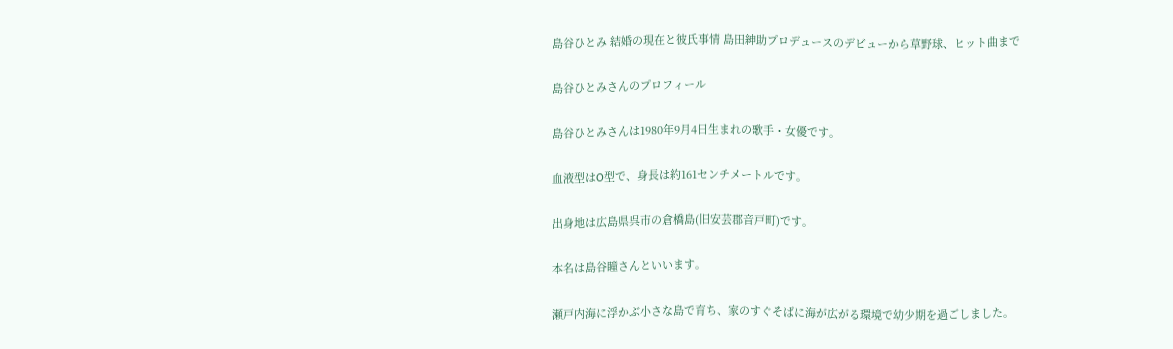島谷ひとみ 結婚の現在と彼氏事情 島田紳助プロデュースのデビューから草野球、ヒット曲まで

島谷ひとみさんのプロフィール

島谷ひとみさんは1980年9月4日生まれの歌手・女優です。

血液型はO型で、身長は約161センチメートルです。

出身地は広島県呉市の倉橋島(旧安芸郡音戸町)です。

本名は島谷瞳さんといいます。

瀬戸内海に浮かぶ小さな島で育ち、家のすぐそばに海が広がる環境で幼少期を過ごしました。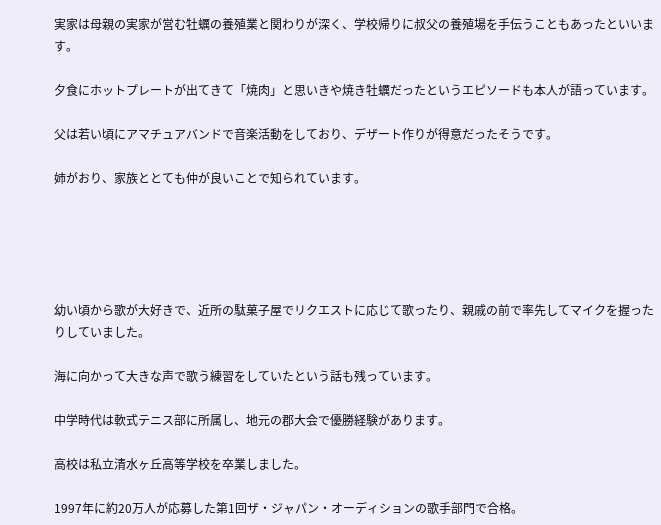実家は母親の実家が営む牡蠣の養殖業と関わりが深く、学校帰りに叔父の養殖場を手伝うこともあったといいます。

夕食にホットプレートが出てきて「焼肉」と思いきや焼き牡蠣だったというエピソードも本人が語っています。

父は若い頃にアマチュアバンドで音楽活動をしており、デザート作りが得意だったそうです。

姉がおり、家族ととても仲が良いことで知られています。





幼い頃から歌が大好きで、近所の駄菓子屋でリクエストに応じて歌ったり、親戚の前で率先してマイクを握ったりしていました。

海に向かって大きな声で歌う練習をしていたという話も残っています。

中学時代は軟式テニス部に所属し、地元の郡大会で優勝経験があります。

高校は私立清水ヶ丘高等学校を卒業しました。

1997年に約20万人が応募した第1回ザ・ジャパン・オーディションの歌手部門で合格。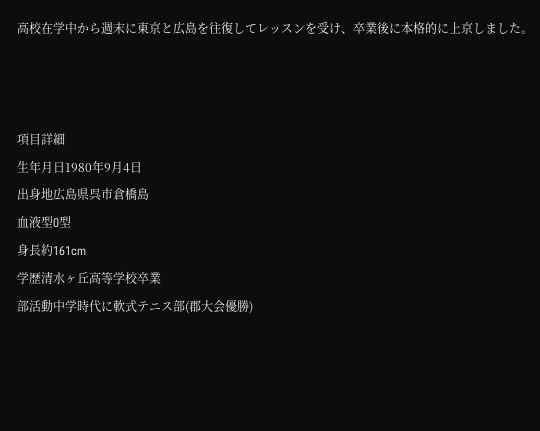高校在学中から週末に東京と広島を往復してレッスンを受け、卒業後に本格的に上京しました。



項目詳細
生年月日1980年9月4日
出身地広島県呉市倉橋島
血液型O型
身長約161cm
学歴清水ヶ丘高等学校卒業
部活動中学時代に軟式テニス部(郡大会優勝)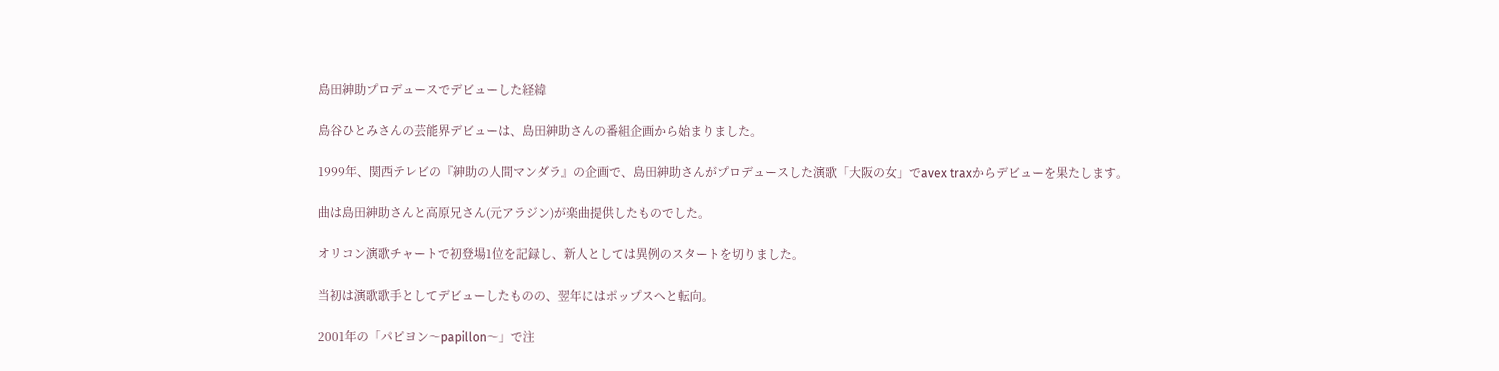島田紳助プロデュースでデビューした経緯

島谷ひとみさんの芸能界デビューは、島田紳助さんの番組企画から始まりました。

1999年、関西テレビの『紳助の人間マンダラ』の企画で、島田紳助さんがプロデュースした演歌「大阪の女」でavex traxからデビューを果たします。

曲は島田紳助さんと高原兄さん(元アラジン)が楽曲提供したものでした。

オリコン演歌チャートで初登場1位を記録し、新人としては異例のスタートを切りました。

当初は演歌歌手としてデビューしたものの、翌年にはポップスへと転向。

2001年の「パピヨン〜papillon〜」で注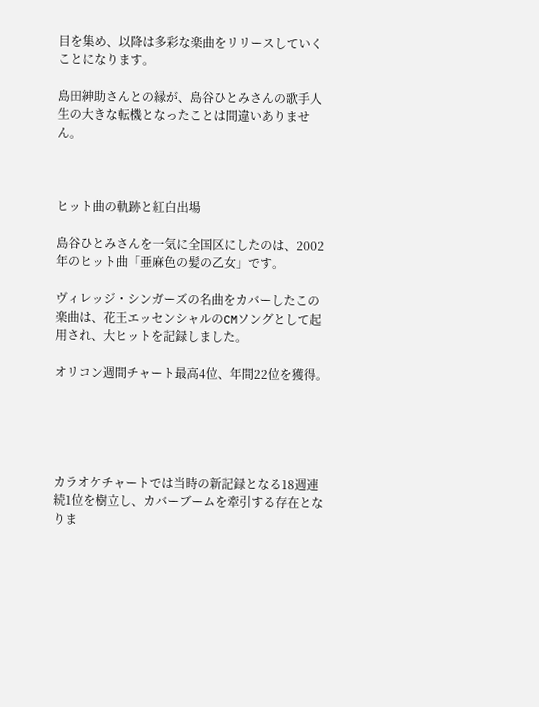目を集め、以降は多彩な楽曲をリリースしていくことになります。

島田紳助さんとの縁が、島谷ひとみさんの歌手人生の大きな転機となったことは間違いありません。



ヒット曲の軌跡と紅白出場

島谷ひとみさんを一気に全国区にしたのは、2002年のヒット曲「亜麻色の髪の乙女」です。

ヴィレッジ・シンガーズの名曲をカバーしたこの楽曲は、花王エッセンシャルのCMソングとして起用され、大ヒットを記録しました。

オリコン週間チャート最高4位、年間22位を獲得。





カラオケチャートでは当時の新記録となる18週連続1位を樹立し、カバーブームを牽引する存在となりま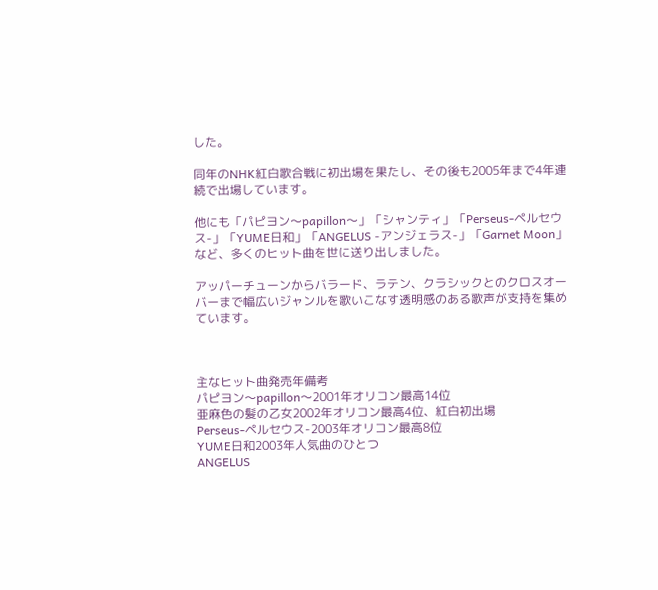した。

同年のNHK紅白歌合戦に初出場を果たし、その後も2005年まで4年連続で出場しています。

他にも「パピヨン〜papillon〜」「シャンティ」「Perseus-ペルセウス-」「YUME日和」「ANGELUS -アンジェラス-」「Garnet Moon」など、多くのヒット曲を世に送り出しました。

アッパーチューンからバラード、ラテン、クラシックとのクロスオーバーまで幅広いジャンルを歌いこなす透明感のある歌声が支持を集めています。



主なヒット曲発売年備考
パピヨン〜papillon〜2001年オリコン最高14位
亜麻色の髪の乙女2002年オリコン最高4位、紅白初出場
Perseus-ペルセウス-2003年オリコン最高8位
YUME日和2003年人気曲のひとつ
ANGELUS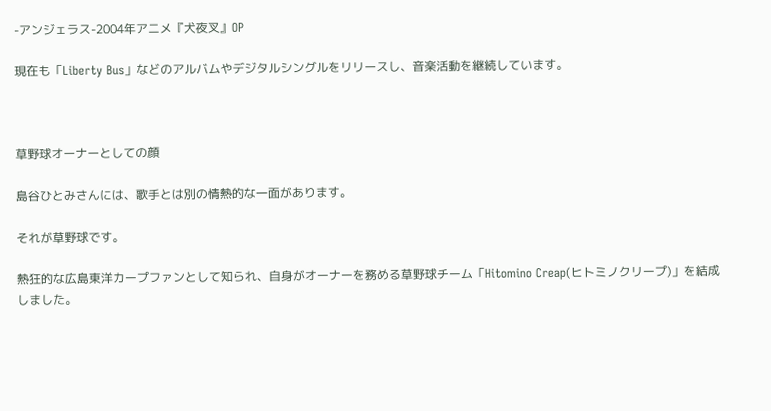-アンジェラス-2004年アニメ『犬夜叉』OP

現在も「Liberty Bus」などのアルバムやデジタルシングルをリリースし、音楽活動を継続しています。



草野球オーナーとしての顔

島谷ひとみさんには、歌手とは別の情熱的な一面があります。

それが草野球です。

熱狂的な広島東洋カープファンとして知られ、自身がオーナーを務める草野球チーム「Hitomino Creap(ヒトミノクリープ)」を結成しました。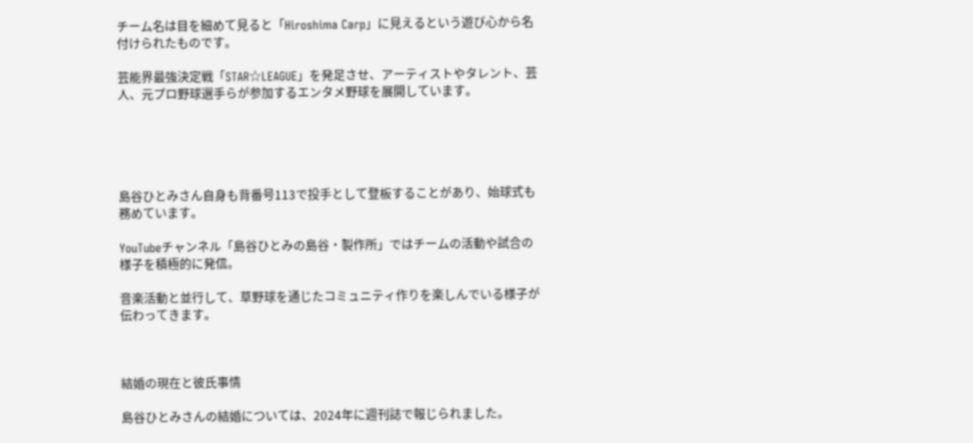チーム名は目を細めて見ると「Hiroshima Carp」に見えるという遊び心から名付けられたものです。

芸能界最強決定戦「STAR☆LEAGUE」を発足させ、アーティストやタレント、芸人、元プロ野球選手らが参加するエンタメ野球を展開しています。





島谷ひとみさん自身も背番号113で投手として登板することがあり、始球式も務めています。

YouTubeチャンネル「島谷ひとみの島谷・製作所」ではチームの活動や試合の様子を積極的に発信。

音楽活動と並行して、草野球を通じたコミュニティ作りを楽しんでいる様子が伝わってきます。



結婚の現在と彼氏事情

島谷ひとみさんの結婚については、2024年に週刊誌で報じられました。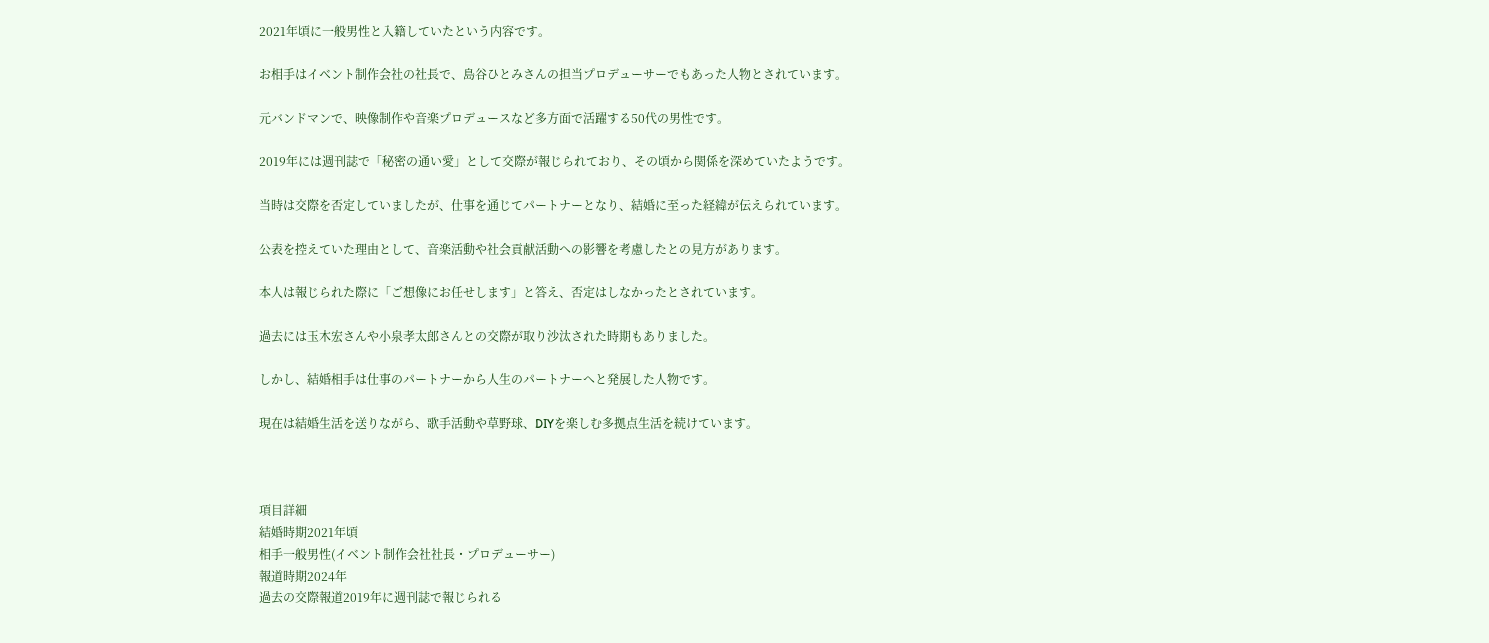2021年頃に一般男性と入籍していたという内容です。

お相手はイベント制作会社の社長で、島谷ひとみさんの担当プロデューサーでもあった人物とされています。

元バンドマンで、映像制作や音楽プロデュースなど多方面で活躍する50代の男性です。

2019年には週刊誌で「秘密の通い愛」として交際が報じられており、その頃から関係を深めていたようです。

当時は交際を否定していましたが、仕事を通じてパートナーとなり、結婚に至った経緯が伝えられています。

公表を控えていた理由として、音楽活動や社会貢献活動への影響を考慮したとの見方があります。

本人は報じられた際に「ご想像にお任せします」と答え、否定はしなかったとされています。

過去には玉木宏さんや小泉孝太郎さんとの交際が取り沙汰された時期もありました。

しかし、結婚相手は仕事のパートナーから人生のパートナーへと発展した人物です。

現在は結婚生活を送りながら、歌手活動や草野球、DIYを楽しむ多拠点生活を続けています。



項目詳細
結婚時期2021年頃
相手一般男性(イベント制作会社社長・プロデューサー)
報道時期2024年
過去の交際報道2019年に週刊誌で報じられる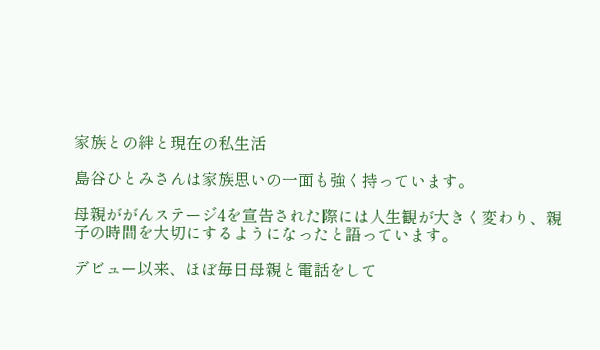家族との絆と現在の私生活

島谷ひとみさんは家族思いの一面も強く持っています。

母親ががんステージ4を宣告された際には人生観が大きく変わり、親子の時間を大切にするようになったと語っています。

デビュー以来、ほぼ毎日母親と電話をして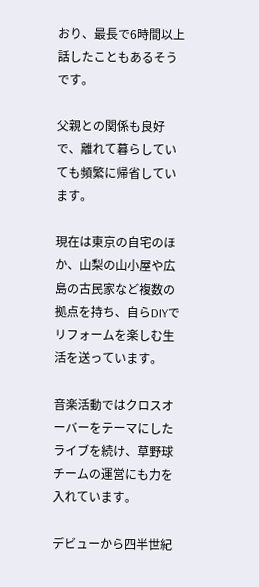おり、最長で6時間以上話したこともあるそうです。

父親との関係も良好で、離れて暮らしていても頻繁に帰省しています。

現在は東京の自宅のほか、山梨の山小屋や広島の古民家など複数の拠点を持ち、自らDIYでリフォームを楽しむ生活を送っています。

音楽活動ではクロスオーバーをテーマにしたライブを続け、草野球チームの運営にも力を入れています。

デビューから四半世紀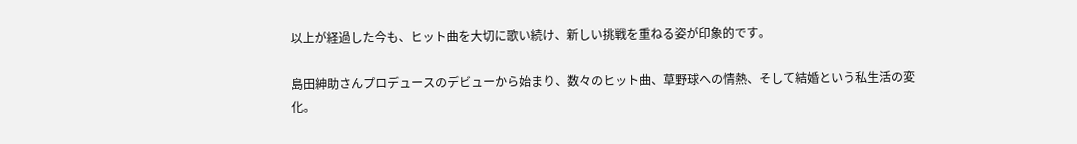以上が経過した今も、ヒット曲を大切に歌い続け、新しい挑戦を重ねる姿が印象的です。

島田紳助さんプロデュースのデビューから始まり、数々のヒット曲、草野球への情熱、そして結婚という私生活の変化。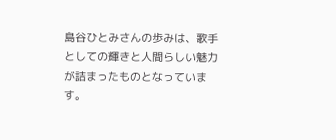島谷ひとみさんの歩みは、歌手としての輝きと人間らしい魅力が詰まったものとなっています。